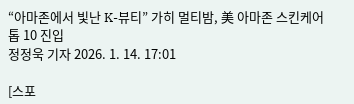“아마존에서 빛난 K-뷰티” 가히 멀티밤, 美 아마존 스킨케어 톱 10 진입
정정욱 기자 2026. 1. 14. 17:01

[스포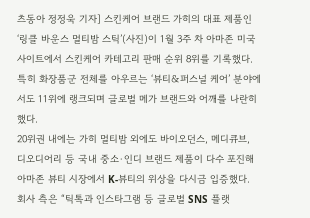츠동아 정정욱 기자] 스킨케어 브랜드 가히의 대표 제품인 ‘링클 바운스 멀티밤 스틱’(사진)이 1월 3주 차 아마존 미국 사이트에서 스킨케어 카테고리 판매 순위 8위를 기록했다. 특히 화장품군 전체를 아우르는 ‘뷰티&퍼스널 케어’ 분야에서도 11위에 랭크되며 글로벌 메가 브랜드와 어깨를 나란히 했다.
20위권 내에는 가히 멀티밤 외에도 바이오던스, 메디큐브, 디오디어리 등 국내 중소·인디 브랜드 제품이 다수 포진해 아마존 뷰티 시장에서 K-뷰티의 위상을 다시금 입증했다.
회사 측은 “틱톡과 인스타그램 등 글로벌 SNS 플랫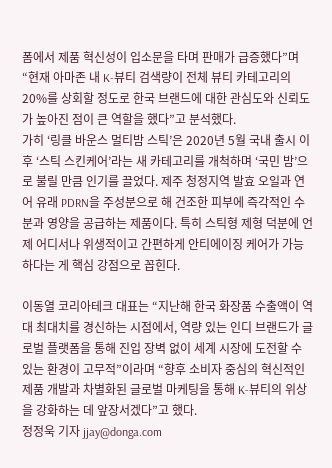폼에서 제품 혁신성이 입소문을 타며 판매가 급증했다”며 “현재 아마존 내 K-뷰티 검색량이 전체 뷰티 카테고리의 20%를 상회할 정도로 한국 브랜드에 대한 관심도와 신뢰도가 높아진 점이 큰 역할을 했다”고 분석했다.
가히 ‘링클 바운스 멀티밤 스틱’은 2020년 5월 국내 출시 이후 ‘스틱 스킨케어’라는 새 카테고리를 개척하며 ‘국민 밤’으로 불릴 만큼 인기를 끌었다. 제주 청정지역 발효 오일과 연어 유래 PDRN을 주성분으로 해 건조한 피부에 즉각적인 수분과 영양을 공급하는 제품이다. 특히 스틱형 제형 덕분에 언제 어디서나 위생적이고 간편하게 안티에이징 케어가 가능하다는 게 핵심 강점으로 꼽힌다.

이동열 코리아테크 대표는 “지난해 한국 화장품 수출액이 역대 최대치를 경신하는 시점에서, 역량 있는 인디 브랜드가 글로벌 플랫폼을 통해 진입 장벽 없이 세계 시장에 도전할 수 있는 환경이 고무적”이라며 “향후 소비자 중심의 혁신적인 제품 개발과 차별화된 글로벌 마케팅을 통해 K-뷰티의 위상을 강화하는 데 앞장서겠다”고 했다.
정정욱 기자 jjay@donga.com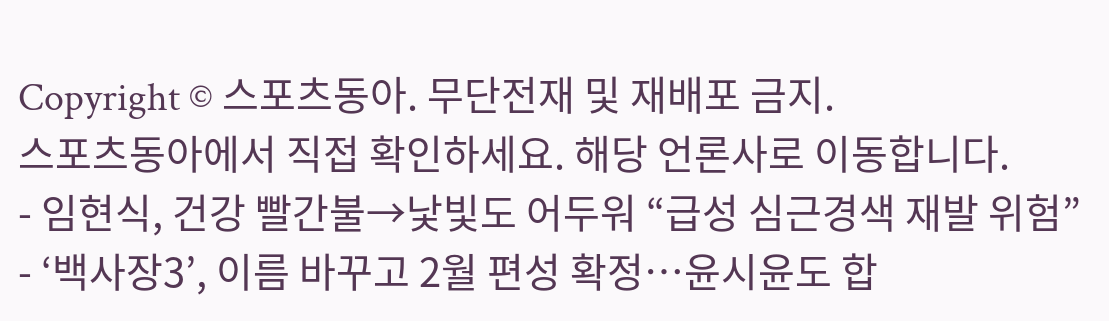Copyright © 스포츠동아. 무단전재 및 재배포 금지.
스포츠동아에서 직접 확인하세요. 해당 언론사로 이동합니다.
- 임현식, 건강 빨간불→낯빛도 어두워 “급성 심근경색 재발 위험”
- ‘백사장3’, 이름 바꾸고 2월 편성 확정…윤시윤도 합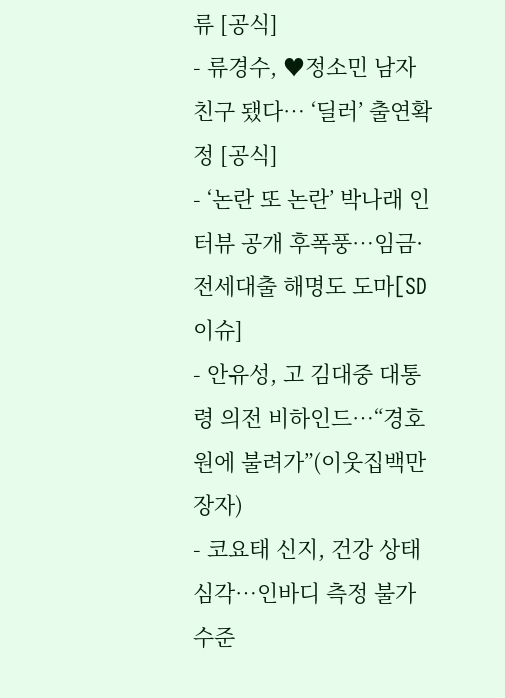류 [공식]
- 류경수, ♥정소민 남자친구 됐다… ‘딜러’ 출연확정 [공식]
- ‘논란 또 논란’ 박나래 인터뷰 공개 후폭풍…임금·전세대출 해명도 도마[SD이슈]
- 안유성, 고 김대중 대통령 의전 비하인드…“경호원에 불려가”(이웃집백만장자)
- 코요태 신지, 건강 상태 심각…인바디 측정 불가 수준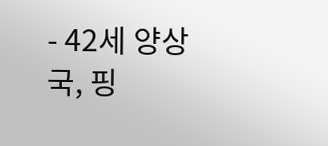- 42세 양상국, 핑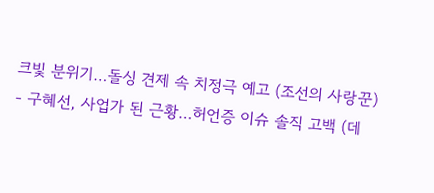크빛 분위기…돌싱 견제 속 치정극 예고 (조선의 사랑꾼)
- 구혜선, 사업가 된 근황…허언증 이슈 솔직 고백 (데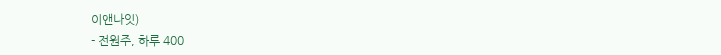이앤나잇)
- 전원주, 하루 400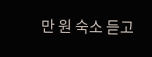만 원 숙소 듣고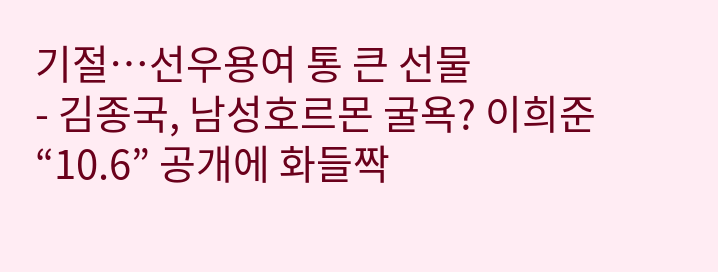기절…선우용여 통 큰 선물
- 김종국, 남성호르몬 굴욕? 이희준 “10.6” 공개에 화들짝